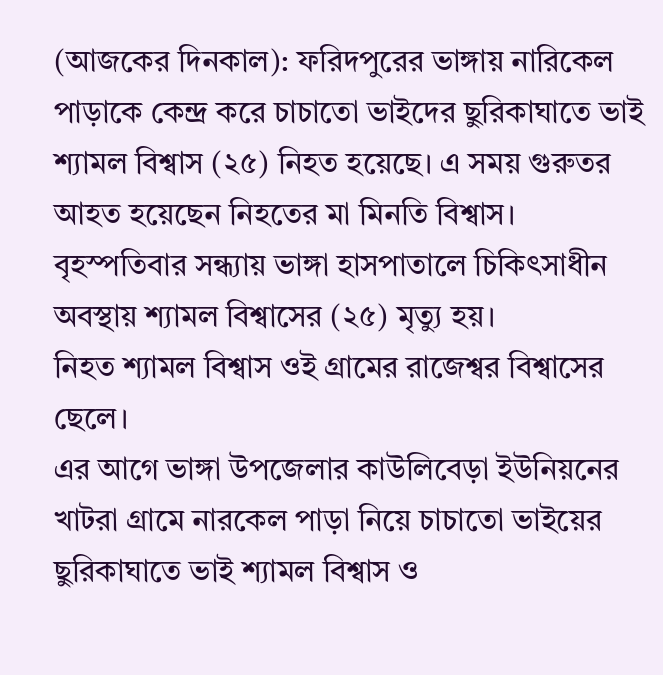(আজকের দিনকাল): ফরিদপুরের ভাঙ্গায় নারিকেল পাড়াকে কেন্দ্র করে চাচাতো ভাইদের ছুরিকাঘাতে ভাই শ্যামল বিশ্বাস (২৫) নিহত হয়েছে। এ সময় গুরুতর আহত হয়েছেন নিহতের মা মিনতি বিশ্বাস।
বৃহস্পতিবার সন্ধ্যায় ভাঙ্গা হাসপাতালে চিকিৎসাধীন অবস্থায় শ্যামল বিশ্বাসের (২৫) মৃত্যু হয়।
নিহত শ্যামল বিশ্বাস ওই গ্ৰামের রাজেশ্বর বিশ্বাসের ছেলে।
এর আগে ভাঙ্গা উপজেলার কাউলিবেড়া ইউনিয়নের খাটরা গ্রামে নারকেল পাড়া নিয়ে চাচাতো ভাইয়ের ছুরিকাঘাতে ভাই শ্যামল বিশ্বাস ও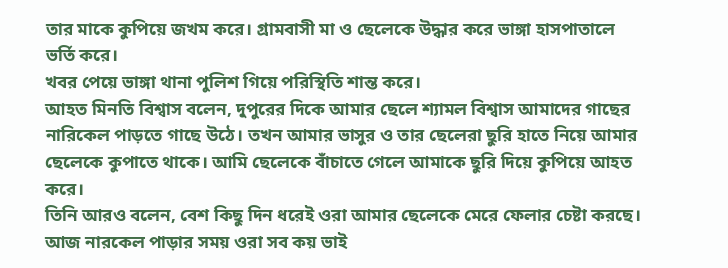তার মাকে কুপিয়ে জখম করে। গ্রামবাসী মা ও ছেলেকে উদ্ধার করে ভাঙ্গা হাসপাতালে ভর্তি করে।
খবর পেয়ে ভাঙ্গা থানা পুলিশ গিয়ে পরিস্থিতি শান্ত করে।
আহত মিনতি বিশ্বাস বলেন, দুপুরের দিকে আমার ছেলে শ্যামল বিশ্বাস আমাদের গাছের নারিকেল পাড়তে গাছে উঠে। তখন আমার ভাসুর ও তার ছেলেরা ছুরি হাতে নিয়ে আমার ছেলেকে কুপাতে থাকে। আমি ছেলেকে বাঁচাতে গেলে আমাকে ছুরি দিয়ে কুপিয়ে আহত করে।
তিনি আরও বলেন, বেশ কিছু দিন ধরেই ওরা আমার ছেলেকে মেরে ফেলার চেষ্টা করছে। আজ নারকেল পাড়ার সময় ওরা সব কয় ভাই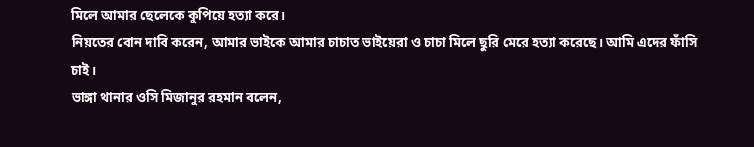মিলে আমার ছেলেকে কুপিয়ে হত্যা করে।
নিয়তের বোন দাবি করেন, আমার ভাইকে আমার চাচাত ভাইয়েরা ও চাচা মিলে ছুরি মেরে হত্যা করেছে। আমি এদের ফাঁসি চাই।
ভাঙ্গা থানার ওসি মিজানুর রহমান বলেন,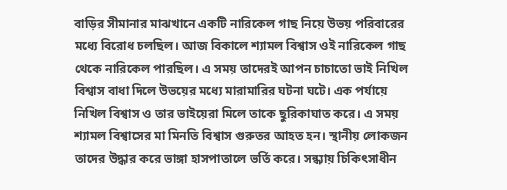বাড়ির সীমানার মাঝখানে একটি নারিকেল গাছ নিয়ে উভয় পরিবারের মধ্যে বিরোধ চলছিল। আজ বিকালে শ্যামল বিশ্বাস ওই নারিকেল গাছ থেকে নারিকেল পারছিল। এ সময় তাদেরই আপন চাচাতো ভাই নিখিল বিশ্বাস বাধা দিলে উভয়ের মধ্যে মারামারির ঘটনা ঘটে। এক পর্যায়ে নিখিল বিশ্বাস ও তার ভাইয়েরা মিলে তাকে ছুরিকাঘাত করে। এ সময় শ্যামল বিশ্বাসের মা মিনতি বিশ্বাস গুরুতর আহত হন। স্থানীয় লোকজন তাদের উদ্ধার করে ভাঙ্গা হাসপাতালে ভর্তি করে। সন্ধ্যায় চিকিৎসাধীন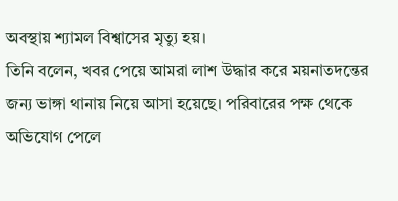অবস্থায় শ্যামল বিশ্বাসের মৃত্যু হয়।
তিনি বলেন, খবর পেয়ে আমরা লাশ উদ্ধার করে ময়নাতদন্তের জন্য ভাঙ্গা থানায় নিয়ে আসা হয়েছে। পরিবারের পক্ষ থেকে অভিযোগ পেলে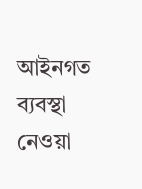আইনগত ব্যবস্থা নেওয়া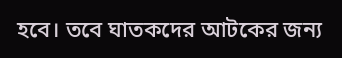হবে। তবে ঘাতকদের আটকের জন্য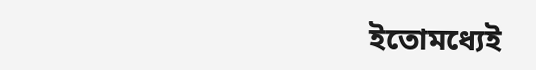ইতোমধ্যেই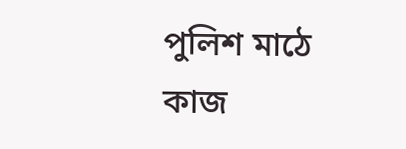পুলিশ মাঠে কাজ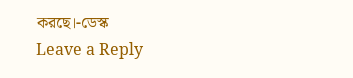করছে।-ডেস্ক
Leave a Reply